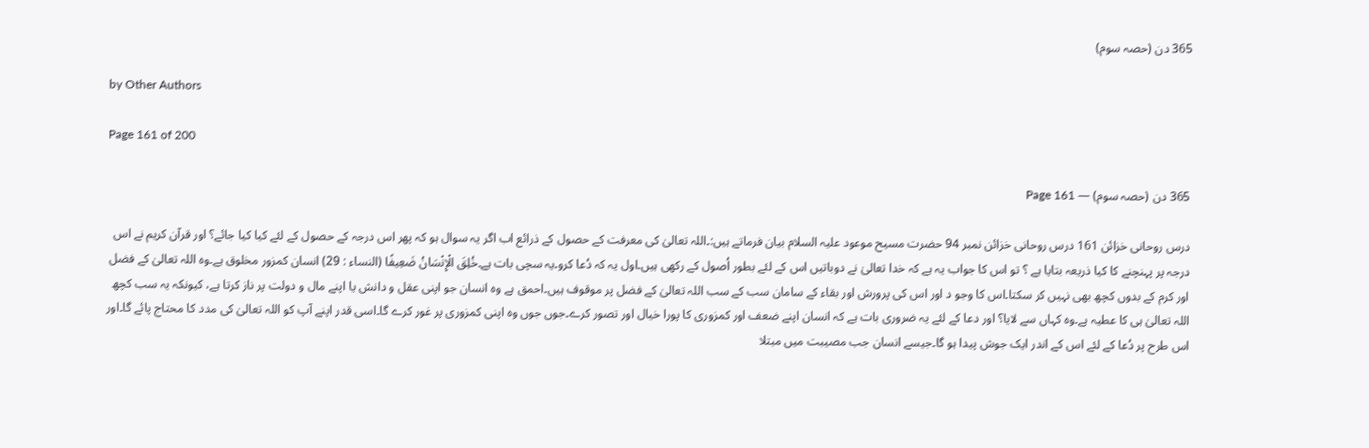365 دن (حصہ سوم)

by Other Authors

Page 161 of 200

365 دن (حصہ سوم) — Page 161

درس روحانی خزائن 161 درس روحانی خزائن نمبر 94 حضرت مسیح موعود علیہ السلام بیان فرماتے ہیں:۔اللہ تعالیٰ کی معرفت کے حصول کے ذرائع اب اگر یہ سوال ہو کہ پھر اس درجہ کے حصول کے لئے کیا کیا جائے؟ اور قرآن کریم نے اس درجہ پر پہنچنے کا کیا ذریعہ بتایا ہے ؟ تو اس کا جواب یہ ہے کہ خدا تعالیٰ نے دوباتیں اس کے لئے بطور اُصول کے رکھی ہیں۔اول یہ کہ دُعا کرو۔یہ سچی بات ہے۔خُلِقَ الْإِنْسَانُ ضَعِيفًا (النساء : 29) انسان کمزور مخلوق ہے۔وہ اللہ تعالیٰ کے فضل اور کرم کے بدوں کچھ بھی نہیں کر سکتا۔اس کا وجو د اور اس کی پرورش اور بقاء کے سامان سب کے سب اللہ تعالیٰ کے فضل پر موقوف ہیں۔احمق ہے وہ انسان جو اپنی عقل و دانش یا اپنے مال و دولت پر ناز کرتا ہے، کیونکہ یہ سب کچھ اللہ تعالیٰ ہی کا عطیہ ہے۔وہ کہاں سے لایا؟ اور دعا کے لئے یہ ضروری بات ہے کہ انسان اپنے ضعف اور کمزوری کا پورا خیال اور تصور کرے۔جوں جوں وہ اپنی کمزوری پر غور کرے گا۔اسی قدر اپنے آپ کو اللہ تعالیٰ کی مدد کا محتاج پائے گا۔اور اس طرح پر دُعا کے لئے اس کے اندر ایک جوش پیدا ہو گا۔جیسے انسان جب مصیبت میں مبتلا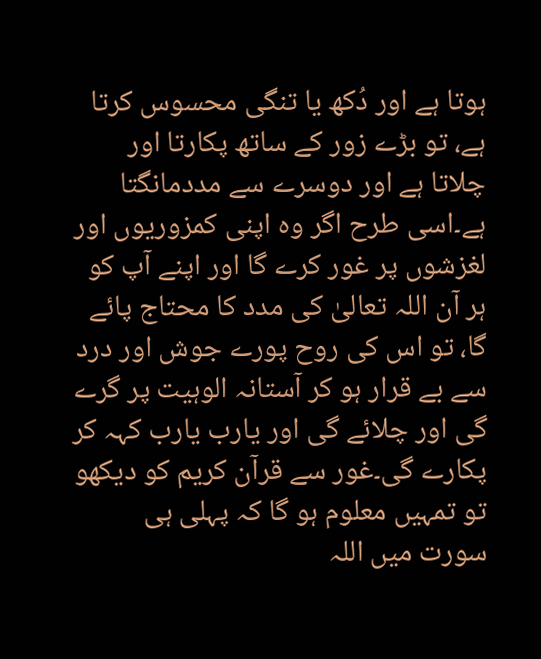ہوتا ہے اور دُکھ یا تنگی محسوس کرتا ہے، تو بڑے زور کے ساتھ پکارتا اور چلاتا ہے اور دوسرے سے مددمانگتا ہے۔اسی طرح اگر وہ اپنی کمزوریوں اور لغزشوں پر غور کرے گا اور اپنے آپ کو ہر آن اللہ تعالیٰ کی مدد کا محتاج پائے گا، تو اس کی روح پورے جوش اور درد سے بے قرار ہو کر آستانہ الوہیت پر گرے گی اور چلائے گی اور یارب یارب کہہ کر پکارے گی۔غور سے قرآن کریم کو دیکھو تو تمہیں معلوم ہو گا کہ پہلی ہی سورت میں اللہ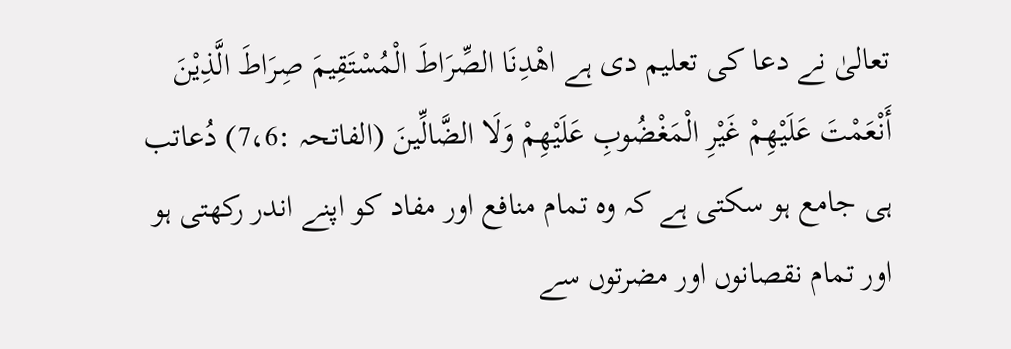تعالیٰ نے دعا کی تعلیم دی ہے اهْدِنَا الصِّرَاطَ الْمُسْتَقِيمَ صِرَاطَ الَّذِيْنَ أَنْعَمْتَ عَلَيْهِمْ غَيْرِ الْمَغْضُوبِ عَلَيْهِمْ وَلَا الضَّالِّينَ (الفاتحہ :7،6) دُعاتب ہی جامع ہو سکتی ہے کہ وہ تمام منافع اور مفاد کو اپنے اندر رکھتی ہو اور تمام نقصانوں اور مضرتوں سے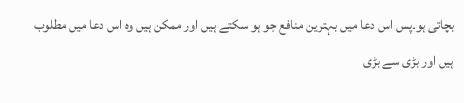بچاتی ہو۔پس اس دعا میں بہترین منافع جو ہو سکتے ہیں اور ممکن ہیں وہ اس دعا میں مطلوب ہیں اور بڑی سے بڑی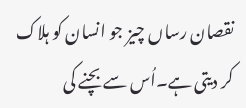نقصان رساں چیز جو انسان کو ہلاک کر دیتی ہے۔اُس سے بچنے کی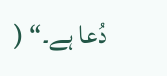دُعا ہے۔“ (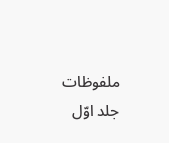ملفوظات جلد اوّل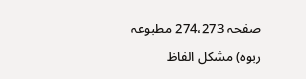صفحہ 274،273 مطبوعہ ربوہ) مشکل الفاظ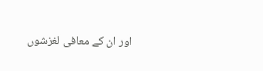اور ان کے معافی لغزشوں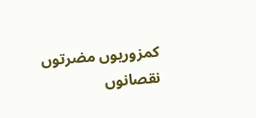کمزوریوں مضرتوں نقصانوں